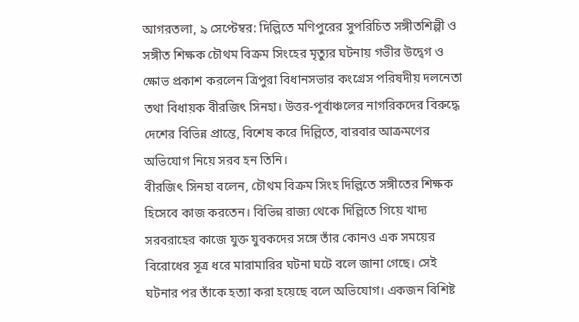আগরতলা, ৯ সেপ্টেম্বর: দিল্লিতে মণিপুরের সুপরিচিত সঙ্গীতশিল্পী ও সঙ্গীত শিক্ষক চৌথম বিক্রম সিংহের মৃত্যুর ঘটনায় গভীর উদ্বেগ ও ক্ষোভ প্রকাশ করলেন ত্রিপুরা বিধানসভার কংগ্রেস পরিষদীয় দলনেতা তথা বিধায়ক বীরজিৎ সিনহা। উত্তর-পূর্বাঞ্চলের নাগরিকদের বিরুদ্ধে দেশের বিভিন্ন প্রান্তে, বিশেষ করে দিল্লিতে, বারবার আক্রমণের অভিযোগ নিয়ে সরব হন তিনি।
বীরজিৎ সিনহা বলেন, চৌথম বিক্রম সিংহ দিল্লিতে সঙ্গীতের শিক্ষক হিসেবে কাজ করতেন। বিভিন্ন রাজ্য থেকে দিল্লিতে গিয়ে খাদ্য সরবরাহের কাজে যুক্ত যুবকদের সঙ্গে তাঁর কোনও এক সময়ের বিরোধের সূত্র ধরে মারামারির ঘটনা ঘটে বলে জানা গেছে। সেই ঘটনার পর তাঁকে হত্যা করা হয়েছে বলে অভিযোগ। একজন বিশিষ্ট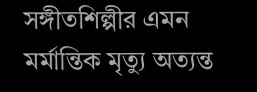সঙ্গীতশিল্পীর এমন মর্মান্তিক মৃত্যু অত্যন্ত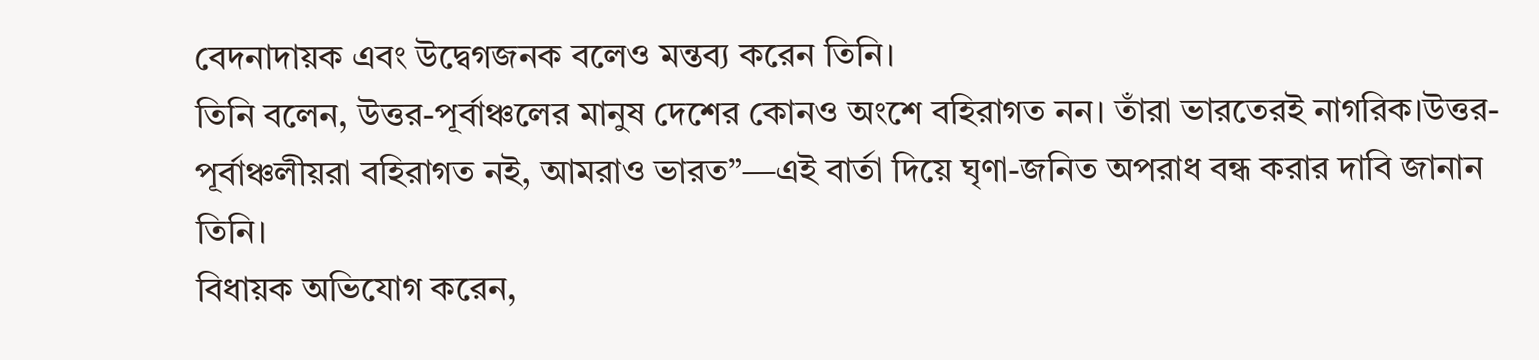বেদনাদায়ক এবং উদ্বেগজনক বলেও মন্তব্য করেন তিনি।
তিনি বলেন, উত্তর-পূর্বাঞ্চলের মানুষ দেশের কোনও অংশে বহিরাগত নন। তাঁরা ভারতেরই নাগরিক।উত্তর-পূর্বাঞ্চলীয়রা বহিরাগত নই, আমরাও ভারত”—এই বার্তা দিয়ে ঘৃণা-জনিত অপরাধ বন্ধ করার দাবি জানান তিনি।
বিধায়ক অভিযোগ করেন,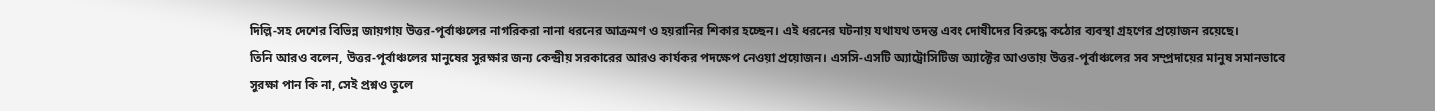দিল্লি-সহ দেশের বিভিন্ন জায়গায় উত্তর-পূর্বাঞ্চলের নাগরিকরা নানা ধরনের আক্রমণ ও হয়রানির শিকার হচ্ছেন। এই ধরনের ঘটনায় যথাযথ তদন্ত এবং দোষীদের বিরুদ্ধে কঠোর ব্যবস্থা গ্রহণের প্রয়োজন রয়েছে।
তিনি আরও বলেন, উত্তর-পূর্বাঞ্চলের মানুষের সুরক্ষার জন্য কেন্দ্রীয় সরকারের আরও কার্যকর পদক্ষেপ নেওয়া প্রয়োজন। এসসি-এসটি অ্যাট্রোসিটিজ অ্যাক্টের আওতায় উত্তর-পূর্বাঞ্চলের সব সম্প্রদায়ের মানুষ সমানভাবে সুরক্ষা পান কি না, সেই প্রশ্নও তুলে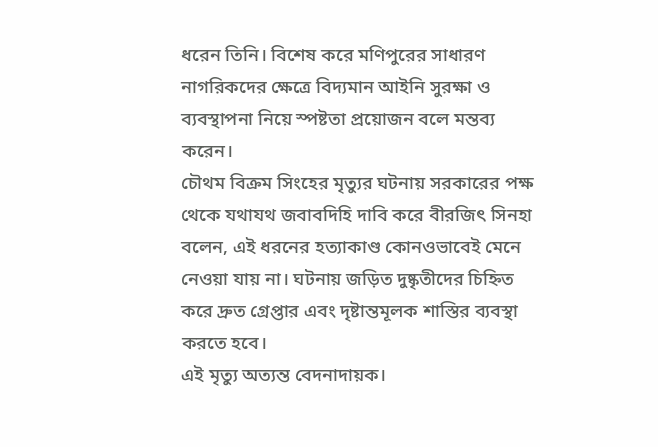ধরেন তিনি। বিশেষ করে মণিপুরের সাধারণ নাগরিকদের ক্ষেত্রে বিদ্যমান আইনি সুরক্ষা ও ব্যবস্থাপনা নিয়ে স্পষ্টতা প্রয়োজন বলে মন্তব্য করেন।
চৌথম বিক্রম সিংহের মৃত্যুর ঘটনায় সরকারের পক্ষ থেকে যথাযথ জবাবদিহি দাবি করে বীরজিৎ সিনহা বলেন, এই ধরনের হত্যাকাণ্ড কোনওভাবেই মেনে নেওয়া যায় না। ঘটনায় জড়িত দুষ্কৃতীদের চিহ্নিত করে দ্রুত গ্রেপ্তার এবং দৃষ্টান্তমূলক শাস্তির ব্যবস্থা করতে হবে।
এই মৃত্যু অত্যন্ত বেদনাদায়ক।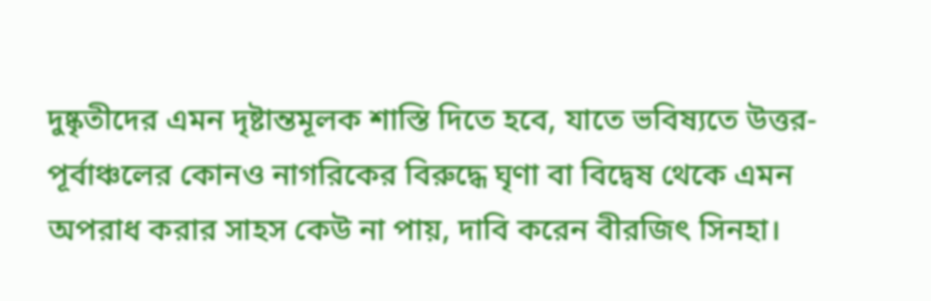দুষ্কৃতীদের এমন দৃষ্টান্তমূলক শাস্তি দিতে হবে, যাতে ভবিষ্যতে উত্তর-পূর্বাঞ্চলের কোনও নাগরিকের বিরুদ্ধে ঘৃণা বা বিদ্বেষ থেকে এমন অপরাধ করার সাহস কেউ না পায়, দাবি করেন বীরজিৎ সিনহা।